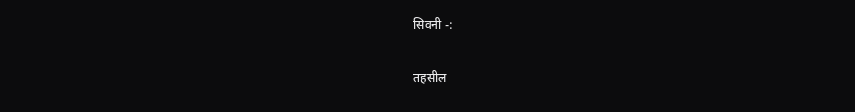सिवनी -:

तहसील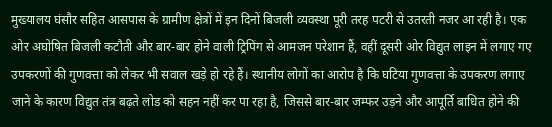मुख्यालय घंसौर सहित आसपास के ग्रामीण क्षेत्रों में इन दिनों बिजली व्यवस्था पूरी तरह पटरी से उतरती नजर आ रही है। एक ओर अघोषित बिजली कटौती और बार-बार होने वाली ट्रिपिंग से आमजन परेशान हैं, वहीं दूसरी ओर विद्युत लाइन में लगाए गए उपकरणों की गुणवत्ता को लेकर भी सवाल खड़े हो रहे हैं। स्थानीय लोगों का आरोप है कि घटिया गुणवत्ता के उपकरण लगाए जाने के कारण विद्युत तंत्र बढ़ते लोड को सहन नहीं कर पा रहा है, जिससे बार-बार जम्फर उड़ने और आपूर्ति बाधित होने की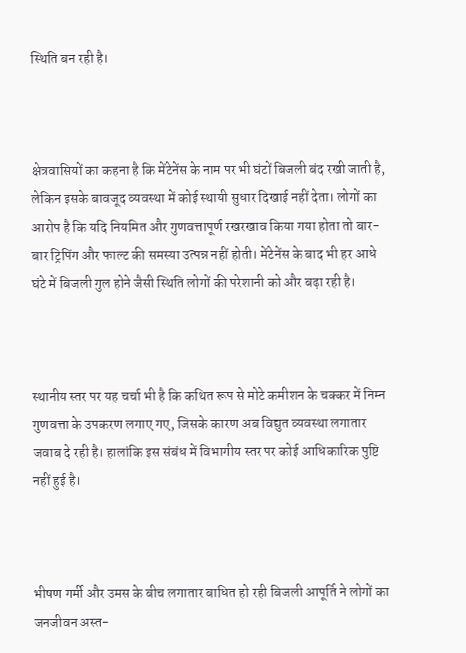स्थिति बन रही है।



क्षेत्रवासियों का कहना है कि मेंटेनेंस के नाम पर भी घंटों बिजली बंद रखी जाती है, लेकिन इसके बावजूद व्यवस्था में कोई स्थायी सुधार दिखाई नहीं देता। लोगों का आरोप है कि यदि नियमित और गुणवत्तापूर्ण रखरखाव किया गया होता तो बार-बार ट्रिपिंग और फाल्ट की समस्या उत्पन्न नहीं होती। मेंटेनेंस के बाद भी हर आधे घंटे में बिजली गुल होने जैसी स्थिति लोगों की परेशानी को और बढ़ा रही है।



स्थानीय स्तर पर यह चर्चा भी है कि कथित रूप से मोटे कमीशन के चक्कर में निम्न गुणवत्ता के उपकरण लगाए गए, जिसके कारण अब विद्युत व्यवस्था लगातार जवाब दे रही है। हालांकि इस संबंध में विभागीय स्तर पर कोई आधिकारिक पुष्टि नहीं हुई है।



भीषण गर्मी और उमस के बीच लगातार बाधित हो रही बिजली आपूर्ति ने लोगों का जनजीवन अस्त-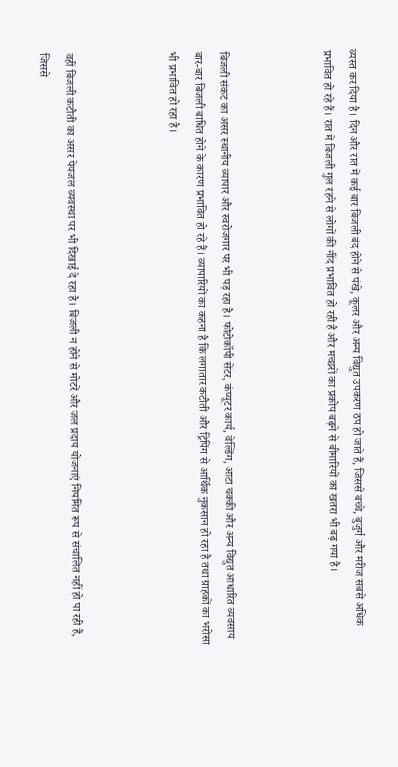व्यस्त कर दिया है। दिन और रात में कई बार बिजली बंद होने से पंखे, कूलर और अन्य विद्युत उपकरण ठप हो जाते हैं, जिससे बच्चे, बुजुर्ग और मरीज सबसे अधिक प्रभावित हो रहे हैं। रात में बिजली गुल रहने से लोगों की नींद प्रभावित हो रही है और मच्छरों का प्रकोप बढ़ने से बीमारियों का खतरा भी बढ़ गया है।



बिजली संकट का असर स्थानीय व्यापार और स्वरोजगार पर भी पड़ रहा है। फोटोकॉपी सेंटर, कंप्यूटर कार्य, वेल्डिंग, आटा चक्की और अन्य विद्युत आधारित व्यवसाय बार-बार बिजली बाधित होने के कारण प्रभावित हो रहे हैं। व्यापारियों का कहना है कि लगातार कटौती और ट्रिपिंग से आर्थिक नुकसान हो रहा है तथा ग्राहकों का भरोसा भी प्रभावित हो रहा है।



वहीं बिजली कटौती का असर पेयजल व्यवस्था पर भी दिखाई दे रहा है। बिजली न होने से मोटरें और जल प्रदाय योजनाएं नियमित रूप से संचालित नहीं हो पा रही हैं, जिससे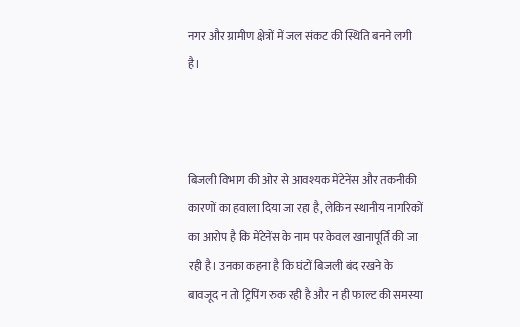नगर और ग्रामीण क्षेत्रों में जल संकट की स्थिति बनने लगी है।



बिजली विभाग की ओर से आवश्यक मेंटेनेंस और तकनीकी कारणों का हवाला दिया जा रहा है, लेकिन स्थानीय नागरिकों का आरोप है कि मेंटेनेंस के नाम पर केवल खानापूर्ति की जा रही है। उनका कहना है कि घंटों बिजली बंद रखने के बावजूद न तो ट्रिपिंग रुक रही है और न ही फाल्ट की समस्या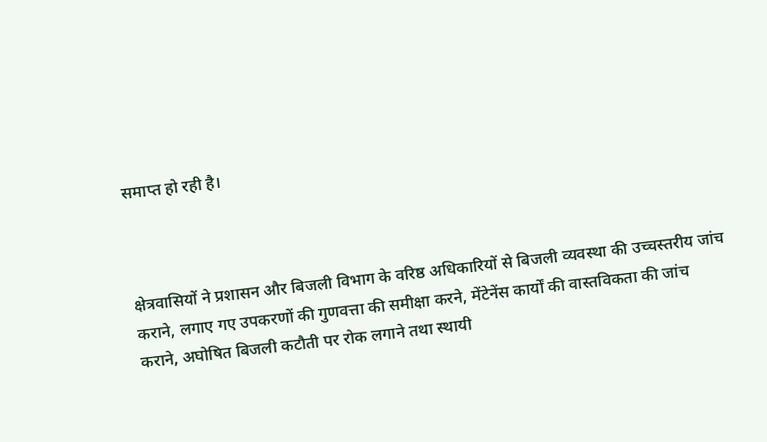समाप्त हो रही है।



क्षेत्रवासियों ने प्रशासन और बिजली विभाग के वरिष्ठ अधिकारियों से बिजली व्यवस्था की उच्चस्तरीय जांच कराने, लगाए गए उपकरणों की गुणवत्ता की समीक्षा करने, मेंटेनेंस कार्यों की वास्तविकता की जांच कराने, अघोषित बिजली कटौती पर रोक लगाने तथा स्थायी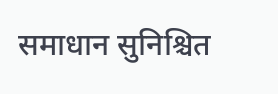समाधान सुनिश्चित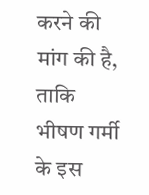करने की मांग की है, ताकि भीषण गर्मी के इस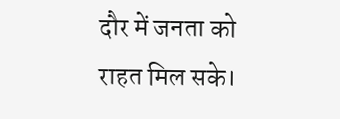दौर में जनता को राहत मिल सके।